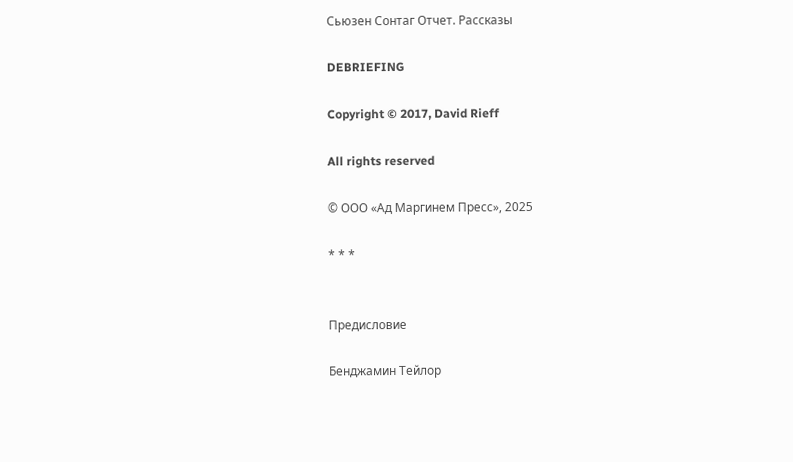Сьюзен Сонтаг Отчет. Рассказы

DEBRIEFING

Copyright © 2017, David Rieff

All rights reserved

© ООО «Ад Маргинем Пресс», 2025

* * *


Предисловие

Бенджамин Тейлор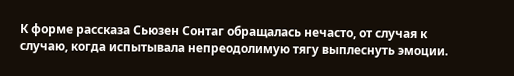К форме рассказа Сьюзен Сонтаг обращалась нечасто, от случая к случаю, когда испытывала непреодолимую тягу выплеснуть эмоции.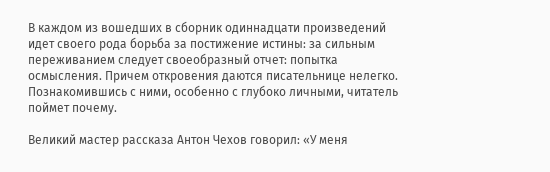В каждом из вошедших в сборник одиннадцати произведений идет своего рода борьба за постижение истины: за сильным переживанием следует своеобразный отчет: попытка осмысления. Причем откровения даются писательнице нелегко. Познакомившись с ними, особенно с глубоко личными, читатель поймет почему.

Великий мастер рассказа Антон Чехов говорил: «У меня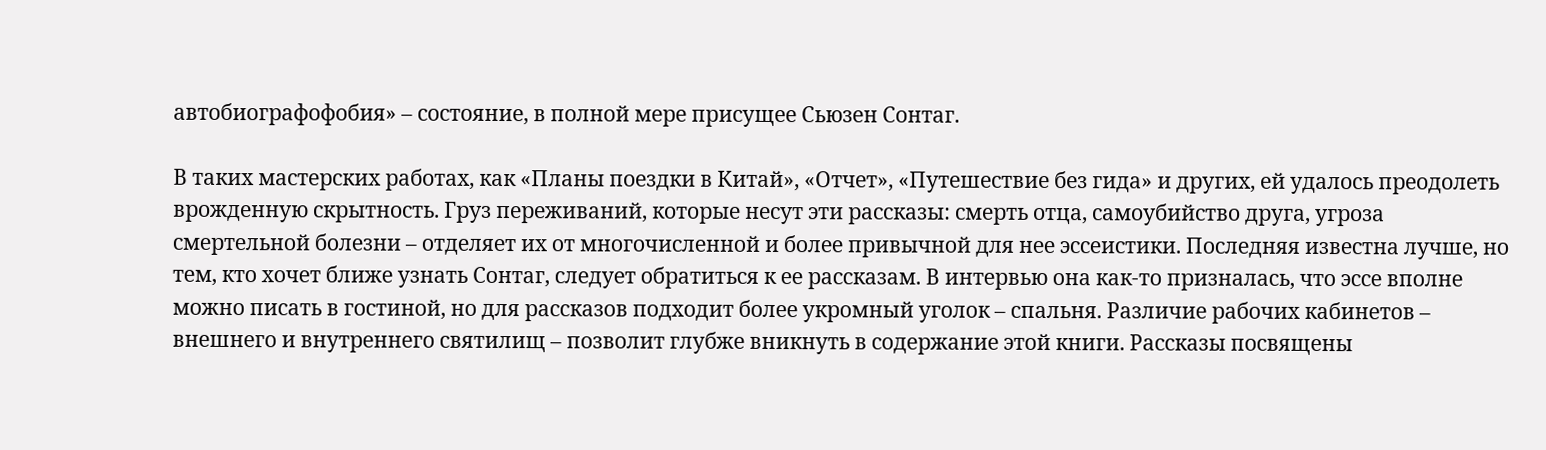автобиографофобия» – состояние, в полной мере присущее Сьюзен Сонтаг.

В таких мастерских работах, как «Планы поездки в Китай», «Отчет», «Путешествие без гида» и других, ей удалось преодолеть врожденную скрытность. Груз переживаний, которые несут эти рассказы: смерть отца, самоубийство друга, угроза смертельной болезни – отделяет их от многочисленной и более привычной для нее эссеистики. Последняя известна лучше, но тем, кто хочет ближе узнать Сонтаг, следует обратиться к ее рассказам. В интервью она как-то призналась, что эссе вполне можно писать в гостиной, но для рассказов подходит более укромный уголок – спальня. Различие рабочих кабинетов – внешнего и внутреннего святилищ – позволит глубже вникнуть в содержание этой книги. Рассказы посвящены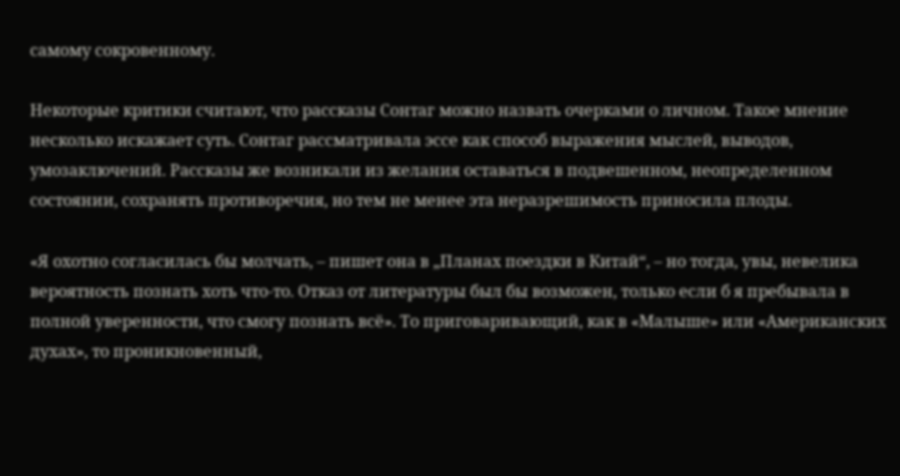самому сокровенному.

Некоторые критики считают, что рассказы Сонтаг можно назвать очерками о личном. Такое мнение несколько искажает суть. Сонтаг рассматривала эссе как способ выражения мыслей, выводов, умозаключений. Рассказы же возникали из желания оставаться в подвешенном, неопределенном состоянии, сохранять противоречия, но тем не менее эта неразрешимость приносила плоды.

«Я охотно согласилась бы молчать, – пишет она в „Планах поездки в Китай“, – но тогда, увы, невелика вероятность познать хоть что-то. Отказ от литературы был бы возможен, только если б я пребывала в полной уверенности, что смогу познать всё». То приговаривающий, как в «Малыше» или «Американских духах», то проникновенный,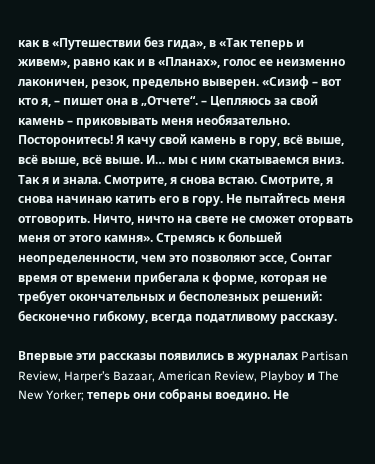как в «Путешествии без гида», в «Так теперь и живем», равно как и в «Планах», голос ее неизменно лаконичен, резок, предельно выверен. «Сизиф – вот кто я, – пишет она в „Отчете“. – Цепляюсь за свой камень – приковывать меня необязательно. Посторонитесь! Я качу свой камень в гору, всё выше, всё выше, всё выше. И… мы с ним скатываемся вниз. Так я и знала. Смотрите, я снова встаю. Смотрите, я снова начинаю катить его в гору. Не пытайтесь меня отговорить. Ничто, ничто на свете не сможет оторвать меня от этого камня». Стремясь к большей неопределенности, чем это позволяют эссе, Сонтаг время от времени прибегала к форме, которая не требует окончательных и бесполезных решений: бесконечно гибкому, всегда податливому рассказу.

Впервые эти рассказы появились в журналах Partisan Review, Harper’s Bazaar, American Review, Playboy и The New Yorker; теперь они собраны воедино. Не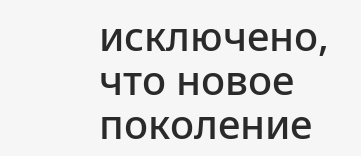исключено, что новое поколение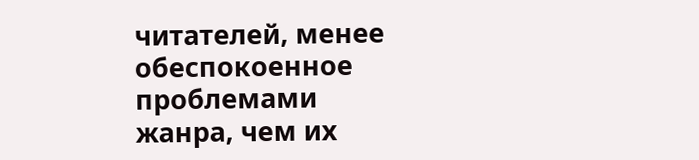читателей, менее обеспокоенное проблемами жанра, чем их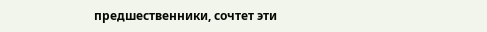предшественники, сочтет эти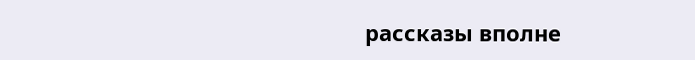рассказы вполне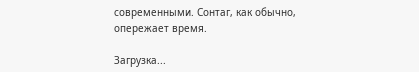современными. Сонтаг, как обычно, опережает время.

Загрузка...